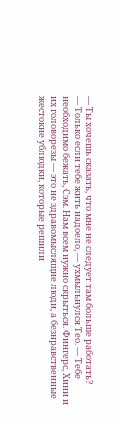— Ты хочешь сказать, что мне не следует там больше работать?
— Только если тебе жить надоело, — ухмыльнулся Тео. — Тебе необходимо бежать, Сэм. Нам всем нужно скрыться. Фингерс, Хини и их головорезы — это не здравомыслящие люди, а безнравственные жестокие ублюдки, которые решили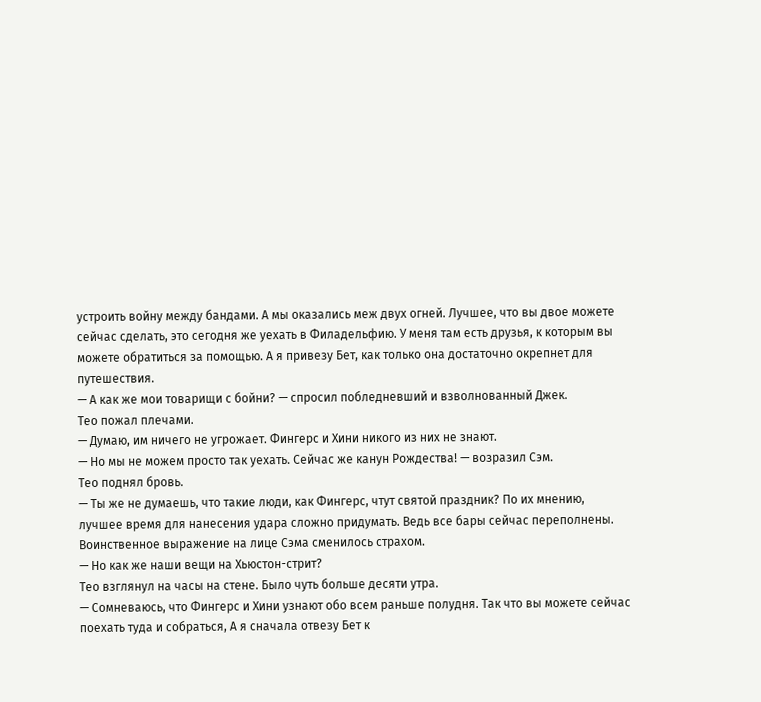устроить войну между бандами. А мы оказались меж двух огней. Лучшее, что вы двое можете сейчас сделать, это сегодня же уехать в Филадельфию. У меня там есть друзья, к которым вы можете обратиться за помощью. А я привезу Бет, как только она достаточно окрепнет для путешествия.
— А как же мои товарищи с бойни? — спросил побледневший и взволнованный Джек.
Тео пожал плечами.
— Думаю, им ничего не угрожает. Фингерс и Хини никого из них не знают.
— Но мы не можем просто так уехать. Сейчас же канун Рождества! — возразил Сэм.
Тео поднял бровь.
— Ты же не думаешь, что такие люди, как Фингерс, чтут святой праздник? По их мнению, лучшее время для нанесения удара сложно придумать. Ведь все бары сейчас переполнены.
Воинственное выражение на лице Сэма сменилось страхом.
— Но как же наши вещи на Хьюстон-стрит?
Тео взглянул на часы на стене. Было чуть больше десяти утра.
— Сомневаюсь, что Фингерс и Хини узнают обо всем раньше полудня. Так что вы можете сейчас поехать туда и собраться, А я сначала отвезу Бет к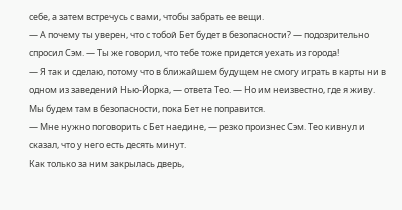себе, а затем встречусь с вами, чтобы забрать ее вещи.
— А почему ты уверен, что с тобой Бет будет в безопасности? — подозрительно спросил Сэм. — Ты же говорил, что тебе тоже придется уехать из города!
— Я так и сделаю, потому что в ближайшем будущем не смогу играть в карты ни в одном из заведений Нью-Йорка, — ответа Тео. — Но им неизвестно, где я живу. Мы будем там в безопасности, пока Бет не поправится.
— Мне нужно поговорить с Бет наедине, — резко произнес Сэм. Тео кивнул и сказал, что у него есть десять минут.
Как только за ним закрылась дверь,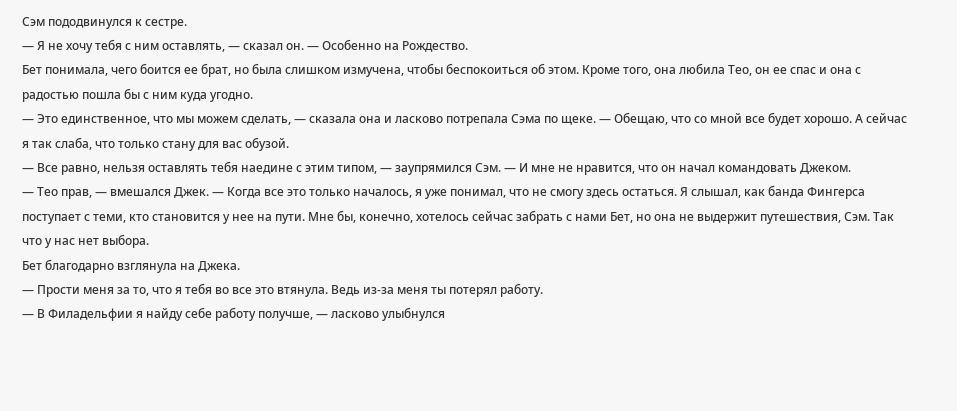Сэм пододвинулся к сестре.
— Я не хочу тебя с ним оставлять, — сказал он. — Особенно на Рождество.
Бет понимала, чего боится ее брат, но была слишком измучена, чтобы беспокоиться об этом. Кроме того, она любила Тео, он ее спас и она с радостью пошла бы с ним куда угодно.
— Это единственное, что мы можем сделать, — сказала она и ласково потрепала Сэма по щеке. — Обещаю, что со мной все будет хорошо. А сейчас я так слаба, что только стану для вас обузой.
— Все равно, нельзя оставлять тебя наедине с этим типом, — заупрямился Сэм. — И мне не нравится, что он начал командовать Джеком.
— Тео прав, — вмешался Джек. — Когда все это только началось, я уже понимал, что не смогу здесь остаться. Я слышал, как банда Фингерса поступает с теми, кто становится у нее на пути. Мне бы, конечно, хотелось сейчас забрать с нами Бет, но она не выдержит путешествия, Сэм. Так что у нас нет выбора.
Бет благодарно взглянула на Джека.
— Прости меня за то, что я тебя во все это втянула. Ведь из-за меня ты потерял работу.
— В Филадельфии я найду себе работу получше, — ласково улыбнулся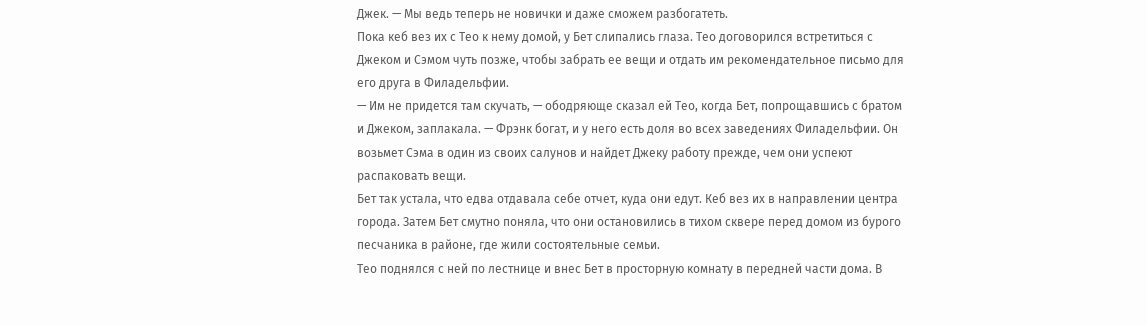Джек. — Мы ведь теперь не новички и даже сможем разбогатеть.
Пока кеб вез их с Тео к нему домой, у Бет слипались глаза. Тео договорился встретиться с Джеком и Сэмом чуть позже, чтобы забрать ее вещи и отдать им рекомендательное письмо для его друга в Филадельфии.
— Им не придется там скучать, — ободряюще сказал ей Тео, когда Бет, попрощавшись с братом и Джеком, заплакала. — Фрэнк богат, и у него есть доля во всех заведениях Филадельфии. Он возьмет Сэма в один из своих салунов и найдет Джеку работу прежде, чем они успеют распаковать вещи.
Бет так устала, что едва отдавала себе отчет, куда они едут. Кеб вез их в направлении центра города. Затем Бет смутно поняла, что они остановились в тихом сквере перед домом из бурого песчаника в районе, где жили состоятельные семьи.
Тео поднялся с ней по лестнице и внес Бет в просторную комнату в передней части дома. В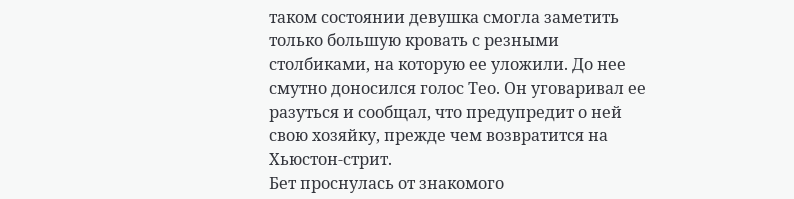таком состоянии девушка смогла заметить только большую кровать с резными столбиками, на которую ее уложили. До нее смутно доносился голос Тео. Он уговаривал ее разуться и сообщал, что предупредит о ней свою хозяйку, прежде чем возвратится на Хьюстон-стрит.
Бет проснулась от знакомого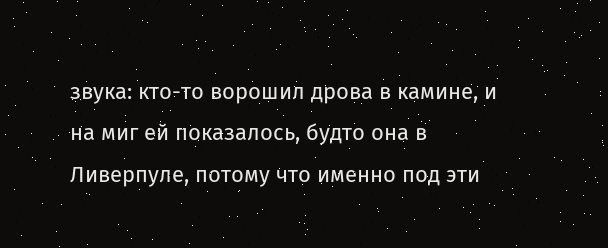звука: кто-то ворошил дрова в камине, и на миг ей показалось, будто она в Ливерпуле, потому что именно под эти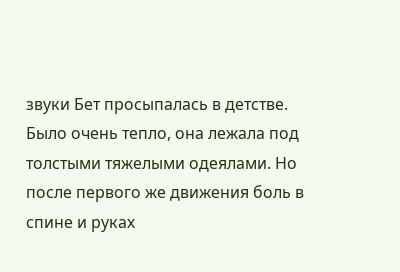звуки Бет просыпалась в детстве. Было очень тепло, она лежала под толстыми тяжелыми одеялами. Но после первого же движения боль в спине и руках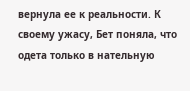вернула ее к реальности. К своему ужасу, Бет поняла, что одета только в нательную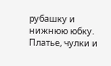рубашку и нижнюю юбку. Платье, чулки и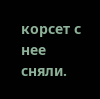корсет с нее сняли.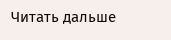Читать дальше